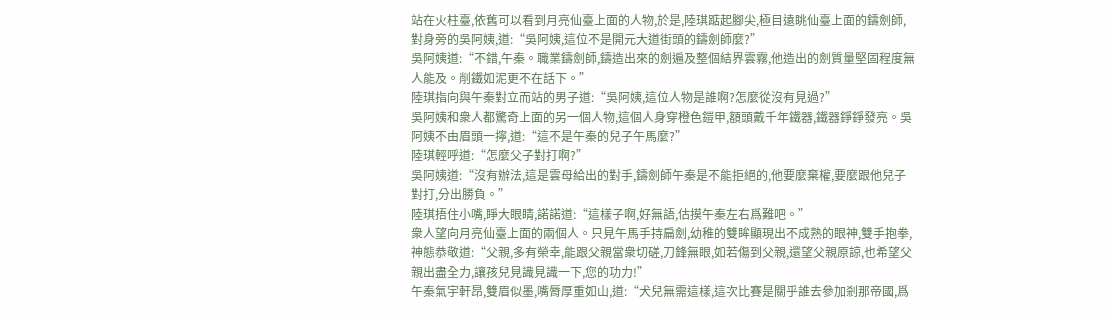站在火柱臺,依舊可以看到月亮仙臺上面的人物,於是,陸琪踮起腳尖,極目遠眺仙臺上面的鑄劍師,對身旁的吳阿姨,道:“吳阿姨,這位不是開元大道街頭的鑄劍師麼?”
吳阿姨道:“不錯,午秦。職業鑄劍師,鑄造出來的劍遍及整個結界雲霧,他造出的劍質量堅固程度無人能及。削鐵如泥更不在話下。”
陸琪指向與午秦對立而站的男子道:“吳阿姨,這位人物是誰啊?怎麼從沒有見過?”
吳阿姨和衆人都驚奇上面的另一個人物,這個人身穿橙色鎧甲,額頭戴千年鐵器,鐵器錚錚發亮。吳阿姨不由眉頭一擰,道:“這不是午秦的兒子午馬麼?”
陸琪輕呼道:“怎麼父子對打啊?”
吳阿姨道:“沒有辦法,這是雲母給出的對手,鑄劍師午秦是不能拒絕的,他要麼棄權,要麼跟他兒子對打,分出勝負。”
陸琪捂住小嘴,睜大眼睛,諾諾道:“這樣子啊,好無語,估摸午秦左右爲難吧。”
衆人望向月亮仙臺上面的兩個人。只見午馬手持扁劍,幼稚的雙眸顯現出不成熟的眼神,雙手抱拳,神態恭敬道:“父親,多有榮幸,能跟父親當衆切磋,刀鋒無眼,如若傷到父親,還望父親原諒,也希望父親出盡全力,讓孩兒見識見識一下,您的功力!”
午秦氣宇軒昂,雙眉似墨,嘴脣厚重如山,道:“犬兒無需這樣,這次比賽是關乎誰去參加剎那帝國,爲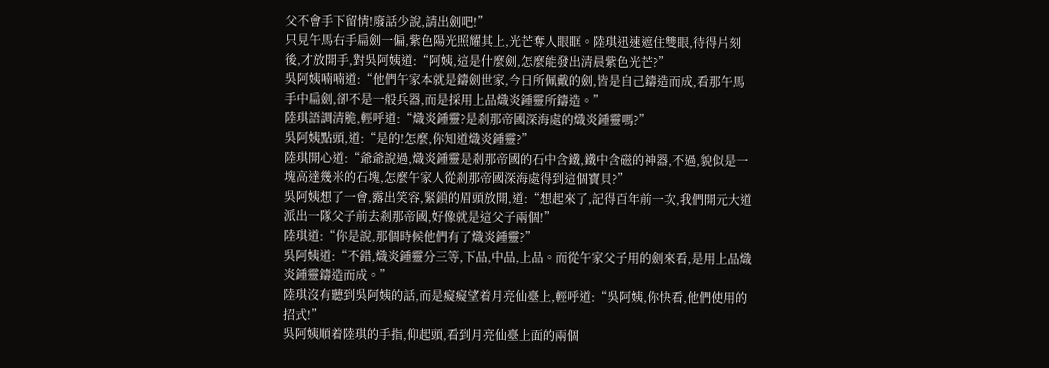父不會手下留情!廢話少說,請出劍吧!”
只見午馬右手扁劍一偏,紫色陽光照耀其上,光芒奪人眼眶。陸琪迅速遮住雙眼,待得片刻後,才放開手,對吳阿姨道:“阿姨,這是什麼劍,怎麼能發出清晨紫色光芒?”
吳阿姨喃喃道:“他們午家本就是鑄劍世家,今日所佩戴的劍,皆是自己鑄造而成,看那午馬手中扁劍,卻不是一般兵器,而是採用上品熾炎鍾靈所鑄造。”
陸琪語調清脆,輕呼道:“熾炎鍾靈?是剎那帝國深海處的熾炎鍾靈嗎?”
吳阿姨點頭,道:“是的!怎麼,你知道熾炎鍾靈?”
陸琪開心道:“爺爺說過,熾炎鍾靈是剎那帝國的石中含鐵,鐵中含磁的神器,不過,貌似是一塊高達幾米的石塊,怎麼午家人從剎那帝國深海處得到這個寶貝?”
吳阿姨想了一會,露出笑容,緊鎖的眉頭放開,道:“想起來了,記得百年前一次,我們開元大道派出一隊父子前去剎那帝國,好像就是這父子兩個!”
陸琪道:“你是說,那個時候他們有了熾炎鍾靈?”
吳阿姨道:“不錯,熾炎鍾靈分三等,下品,中品,上品。而從午家父子用的劍來看,是用上品熾炎鍾靈鑄造而成。”
陸琪沒有聽到吳阿姨的話,而是癡癡望着月亮仙臺上,輕呼道:“吳阿姨,你快看,他們使用的招式!”
吳阿姨順着陸琪的手指,仰起頭,看到月亮仙臺上面的兩個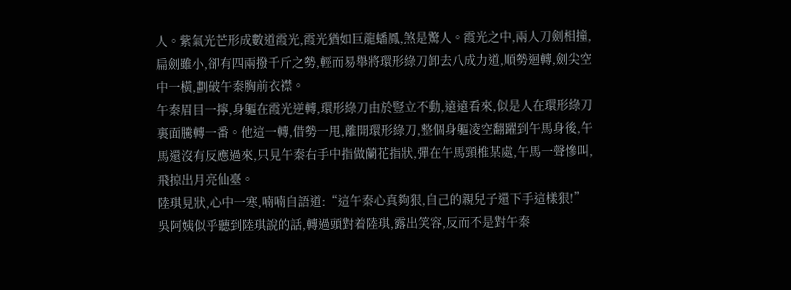人。紫氣光芒形成數道霞光,霞光猶如巨龍蟠鳳,煞是驚人。霞光之中,兩人刀劍相撞,扁劍雖小,卻有四兩撥千斤之勢,輕而易舉將環形綠刀卸去八成力道,順勢迴轉,劍尖空中一橫,劃破午秦胸前衣襟。
午秦眉目一擰,身軀在霞光逆轉,環形綠刀由於豎立不動,遠遠看來,似是人在環形綠刀裏面騰轉一番。他這一轉,借勢一甩,離開環形綠刀,整個身軀凌空翻躍到午馬身後,午馬還沒有反應過來,只見午秦右手中指做蘭花指狀,彈在午馬頸椎某處,午馬一聲慘叫,飛掠出月亮仙臺。
陸琪見狀,心中一寒,喃喃自語道:“這午秦心真夠狠,自己的親兒子還下手這樣狠!”
吳阿姨似乎聽到陸琪說的話,轉過頭對着陸琪,露出笑容,反而不是對午秦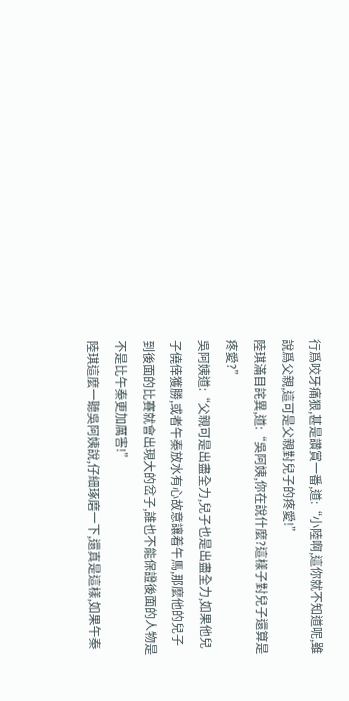行爲咬牙痛狠,甚是讚賞一番,道:“小陸啊,這你就不知道呢,雖說爲父親,這可是父親對兒子的疼愛!”
陸琪滿目詫異,道:“吳阿姨,你在說什麼?這樣子對兒子還算是疼愛?”
吳阿姨道:“父親可是出盡全力,兒子也是出盡全力,如果他兒子僥倖獲勝,或者午秦放水有心故意讓着午馬,那麼他的兒子到後面的比賽就會出現大的岔子,誰也不能保證後面的人物是不是比午秦更加厲害!”
陸琪這麼一聽吳阿姨說,仔細琢磨一下,還真是這樣,如果午秦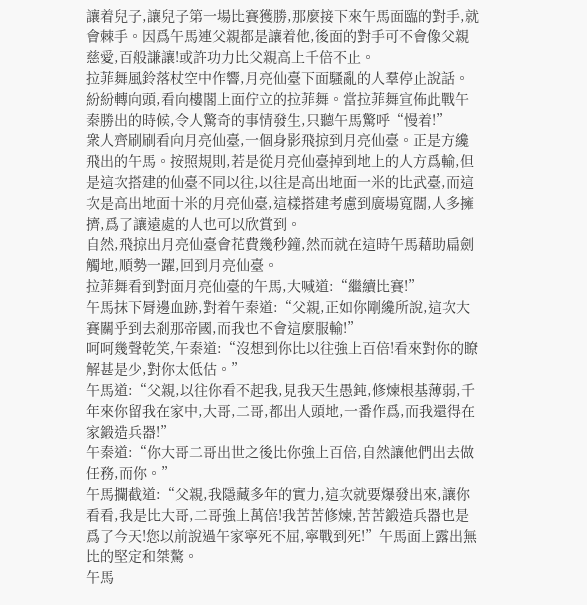讓着兒子,讓兒子第一場比賽獲勝,那麼接下來午馬面臨的對手,就會棘手。因爲午馬連父親都是讓着他,後面的對手可不會像父親慈愛,百般謙讓!或許功力比父親高上千倍不止。
拉菲舞風鈴落杖空中作響,月亮仙臺下面騷亂的人羣停止說話。紛紛轉向頭,看向樓閣上面佇立的拉菲舞。當拉菲舞宣佈此戰午秦勝出的時候,令人驚奇的事情發生,只聽午馬驚呼“慢着!”
衆人齊刷刷看向月亮仙臺,一個身影飛掠到月亮仙臺。正是方纔飛出的午馬。按照規則,若是從月亮仙臺掉到地上的人方爲輸,但是這次搭建的仙臺不同以往,以往是高出地面一米的比武臺,而這次是高出地面十米的月亮仙臺,這樣搭建考慮到廣場寬闊,人多擁擠,爲了讓遠處的人也可以欣賞到。
自然,飛掠出月亮仙臺會花費幾秒鐘,然而就在這時午馬藉助扁劍觸地,順勢一躍,回到月亮仙臺。
拉菲舞看到對面月亮仙臺的午馬,大喊道:“繼續比賽!”
午馬抹下脣邊血跡,對着午秦道:“父親,正如你剛纔所說,這次大賽關乎到去剎那帝國,而我也不會這麼服輸!”
呵呵幾聲乾笑,午秦道:“沒想到你比以往強上百倍!看來對你的瞭解甚是少,對你太低估。”
午馬道:“父親,以往你看不起我,見我天生愚鈍,修煉根基薄弱,千年來你留我在家中,大哥,二哥,都出人頭地,一番作爲,而我還得在家鍛造兵器!”
午秦道:“你大哥二哥出世之後比你強上百倍,自然讓他們出去做任務,而你。”
午馬攔截道:“父親,我隱藏多年的實力,這次就要爆發出來,讓你看看,我是比大哥,二哥強上萬倍!我苦苦修煉,苦苦鍛造兵器也是爲了今天!您以前說過午家寧死不屈,寧戰到死!”午馬面上露出無比的堅定和桀驁。
午馬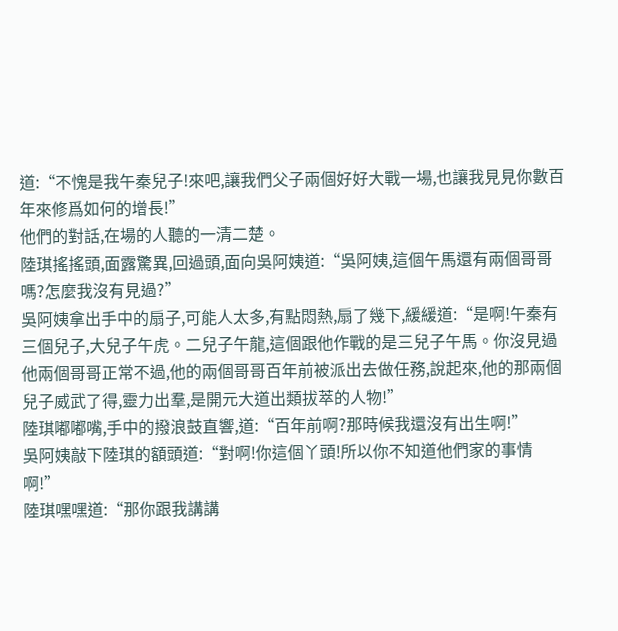道:“不愧是我午秦兒子!來吧,讓我們父子兩個好好大戰一場,也讓我見見你數百年來修爲如何的增長!”
他們的對話,在場的人聽的一清二楚。
陸琪搖搖頭,面露驚異,回過頭,面向吳阿姨道:“吳阿姨,這個午馬還有兩個哥哥嗎?怎麼我沒有見過?”
吳阿姨拿出手中的扇子,可能人太多,有點悶熱,扇了幾下,緩緩道:“是啊!午秦有三個兒子,大兒子午虎。二兒子午龍,這個跟他作戰的是三兒子午馬。你沒見過他兩個哥哥正常不過,他的兩個哥哥百年前被派出去做任務,說起來,他的那兩個兒子威武了得,靈力出羣,是開元大道出類拔萃的人物!”
陸琪嘟嘟嘴,手中的撥浪鼓直響,道:“百年前啊?那時候我還沒有出生啊!”
吳阿姨敲下陸琪的額頭道:“對啊!你這個丫頭!所以你不知道他們家的事情啊!”
陸琪嘿嘿道:“那你跟我講講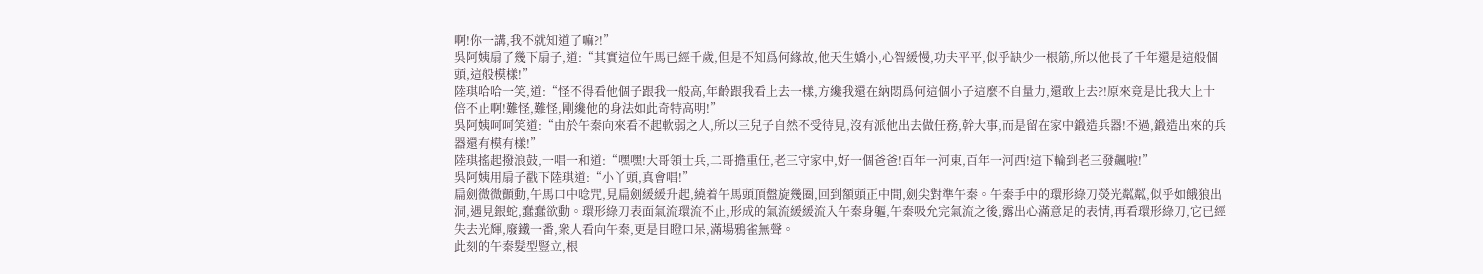啊!你一講,我不就知道了嘛?!”
吳阿姨扇了幾下扇子,道:“其實這位午馬已經千歲,但是不知爲何緣故,他天生嬌小,心智緩慢,功夫平平,似乎缺少一根筋,所以他長了千年還是這般個頭,這般模樣!”
陸琪哈哈一笑,道:“怪不得看他個子跟我一般高,年齡跟我看上去一樣,方纔我還在納悶爲何這個小子這麼不自量力,還敢上去?!原來竟是比我大上十倍不止啊!難怪,難怪,剛纔他的身法如此奇特高明!”
吳阿姨呵呵笑道:“由於午秦向來看不起軟弱之人,所以三兒子自然不受待見,沒有派他出去做任務,幹大事,而是留在家中鍛造兵器!不過,鍛造出來的兵器還有模有樣!”
陸琪搖起撥浪鼓,一唱一和道:“嘿嘿!大哥領士兵,二哥擔重任,老三守家中,好一個爸爸!百年一河東,百年一河西!這下輪到老三發飆啦!”
吳阿姨用扇子戳下陸琪道:“小丫頭,真會唱!”
扁劍微微顫動,午馬口中唸咒,見扁劍緩緩升起,繞着午馬頭頂盤旋幾圈,回到額頭正中間,劍尖對準午秦。午秦手中的環形綠刀熒光粼粼,似乎如餓狼出洞,遇見銀蛇,蠢蠢欲動。環形綠刀表面氣流環流不止,形成的氣流緩緩流入午秦身軀,午秦吸允完氣流之後,露出心滿意足的表情,再看環形綠刀,它已經失去光輝,廢鐵一番,衆人看向午秦,更是目瞪口呆,滿場鴉雀無聲。
此刻的午秦髮型豎立,根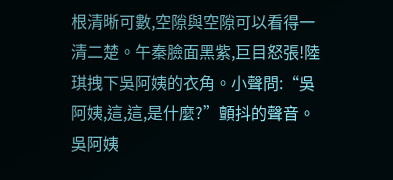根清晰可數,空隙與空隙可以看得一清二楚。午秦臉面黑紫,巨目怒張!陸琪拽下吳阿姨的衣角。小聲問:“吳阿姨,這,這,是什麼?”顫抖的聲音。
吳阿姨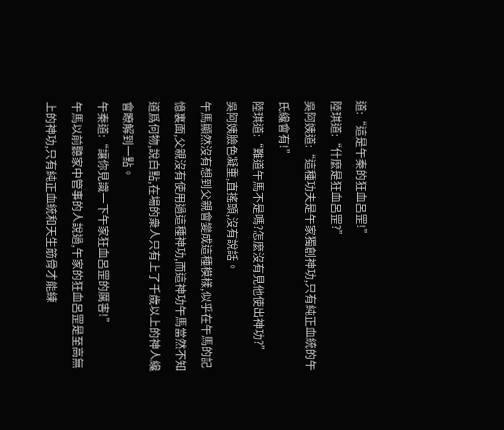道:“這是午秦的狂血呂罡!”
陸琪道:“什麼是狂血呂罡?”
吳阿姨道:“這種功夫是午家獨創神功,只有純正血統的午氏纔會有!”
陸琪道:“難道午馬不是嗎?怎麼沒有見他使出神功?”
吳阿姨臉色凝重,直搖頭,沒有說話。
午馬顯然沒有想到父親會變成這種模樣,似乎在午馬的記憶裏面,父親沒有使用過這種神功,而這神功午馬當然不知道爲何物,說白點,在場的衆人只有上了千歲以上的神人纔會瞭解到一點。
午秦道:“讓你見識一下午家狂血呂罡的厲害!”
午馬以前聽家中管事的人說過,午家的狂血呂罡是至高無上的神功,只有純正血統和天生筋骨才能練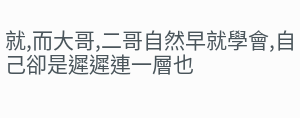就,而大哥,二哥自然早就學會,自己卻是遲遲連一層也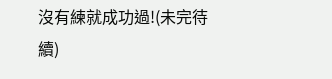沒有練就成功過!(未完待續)